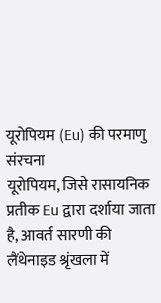यूरोपियम (Eu) की परमाणु संरचना
यूरोपियम, जिसे रासायनिक प्रतीक Eu द्वारा दर्शाया जाता है, आवर्त सारणी की लैंथेनाइड श्रृंखला में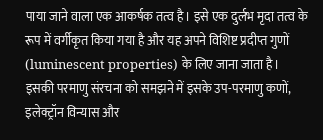पाया जाने वाला एक आकर्षक तत्व है। इसे एक दुर्लभ मृदा तत्व के रूप में वर्गीकृत किया गया है और यह अपने विशिष्ट प्रदीप्त गुणों (luminescent properties) के लिए जाना जाता है। इसकी परमाणु संरचना को समझने में इसके उप-परमाणु कणों, इलेक्ट्रॉन विन्यास और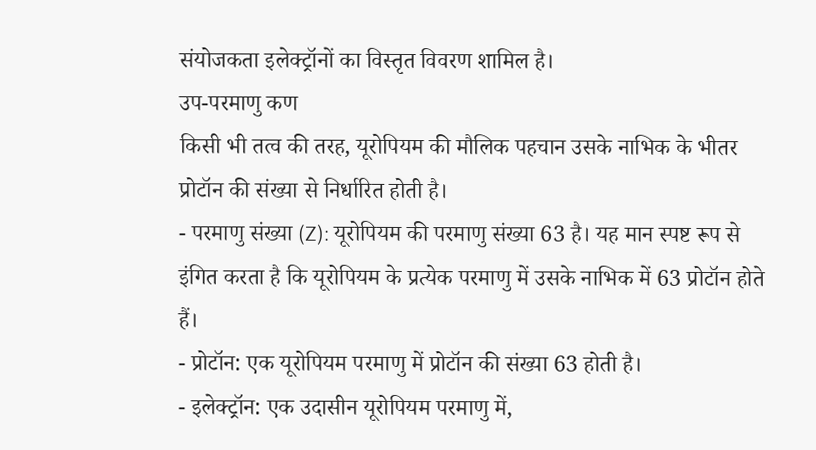संयोजकता इलेक्ट्रॉनों का विस्तृत विवरण शामिल है।
उप-परमाणु कण
किसी भी तत्व की तरह, यूरोपियम की मौलिक पहचान उसके नाभिक के भीतर प्रोटॉन की संख्या से निर्धारित होती है।
- परमाणु संख्या (Z): यूरोपियम की परमाणु संख्या 63 है। यह मान स्पष्ट रूप से इंगित करता है कि यूरोपियम के प्रत्येक परमाणु में उसके नाभिक में 63 प्रोटॉन होते हैं।
- प्रोटॉन: एक यूरोपियम परमाणु में प्रोटॉन की संख्या 63 होती है।
- इलेक्ट्रॉन: एक उदासीन यूरोपियम परमाणु में,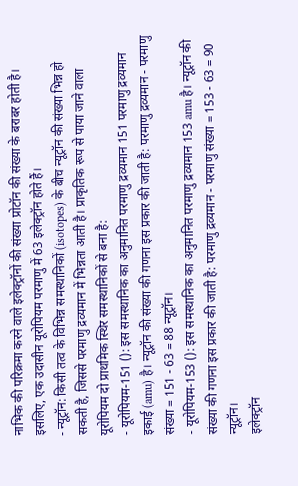नाभिक की परिक्रमा करने वाले इलेक्ट्रॉनों की संख्या प्रोटॉन की संख्या के बराबर होती है। इसलिए, एक उदासीन यूरोपियम परमाणु में 63 इलेक्ट्रॉन होते हैं।
- न्यूट्रॉन: किसी तत्व के विभिन्न समस्थानिकों (isotopes) के बीच न्यूट्रॉन की संख्या भिन्न हो सकती है, जिससे परमाणु द्रव्यमान में भिन्नता आती है। प्राकृतिक रूप से पाया जाने वाला यूरोपियम दो प्राथमिक स्थिर समस्थानिकों से बना है:
- यूरोपियम-151 (): इस समस्थानिक का अनुमानित परमाणु द्रव्यमान 151 परमाणु द्रव्यमान इकाई (amu) है। न्यूट्रॉन की संख्या की गणना इस प्रकार की जाती है: परमाणु द्रव्यमान - परमाणु संख्या = 151 - 63 = 88 न्यूट्रॉन।
- यूरोपियम-153 (): इस समस्थानिक का अनुमानित परमाणु द्रव्यमान 153 amu है। न्यूट्रॉन की संख्या की गणना इस प्रकार की जाती है: परमाणु द्रव्यमान - परमाणु संख्या = 153 - 63 = 90 न्यूट्रॉन।
इलेक्ट्रॉन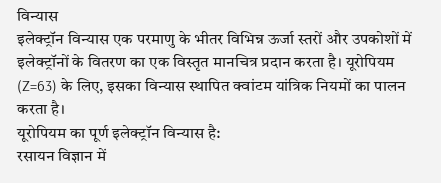विन्यास
इलेक्ट्रॉन विन्यास एक परमाणु के भीतर विभिन्न ऊर्जा स्तरों और उपकोशों में इलेक्ट्रॉनों के वितरण का एक विस्तृत मानचित्र प्रदान करता है। यूरोपियम (Z=63) के लिए, इसका विन्यास स्थापित क्वांटम यांत्रिक नियमों का पालन करता है।
यूरोपियम का पूर्ण इलेक्ट्रॉन विन्यास है:
रसायन विज्ञान में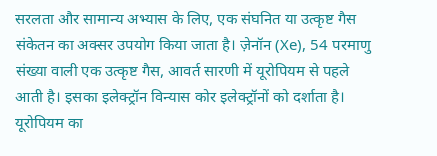सरलता और सामान्य अभ्यास के लिए, एक संघनित या उत्कृष्ट गैस संकेतन का अक्सर उपयोग किया जाता है। ज़ेनॉन (Xe), 54 परमाणु संख्या वाली एक उत्कृष्ट गैस, आवर्त सारणी में यूरोपियम से पहले आती है। इसका इलेक्ट्रॉन विन्यास कोर इलेक्ट्रॉनों को दर्शाता है। यूरोपियम का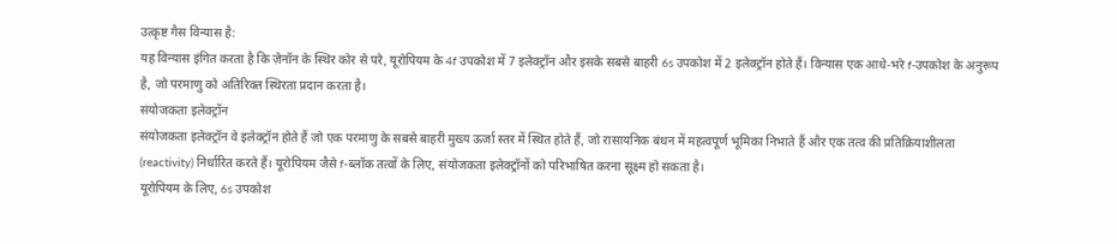उत्कृष्ट गैस विन्यास है:
यह विन्यास इंगित करता है कि ज़ेनॉन के स्थिर कोर से परे, यूरोपियम के 4f उपकोश में 7 इलेक्ट्रॉन और इसके सबसे बाहरी 6s उपकोश में 2 इलेक्ट्रॉन होते हैं। विन्यास एक आधे-भरे f-उपकोश के अनुरूप है, जो परमाणु को अतिरिक्त स्थिरता प्रदान करता है।
संयोजकता इलेक्ट्रॉन
संयोजकता इलेक्ट्रॉन वे इलेक्ट्रॉन होते हैं जो एक परमाणु के सबसे बाहरी मुख्य ऊर्जा स्तर में स्थित होते हैं, जो रासायनिक बंधन में महत्वपूर्ण भूमिका निभाते हैं और एक तत्व की प्रतिक्रियाशीलता (reactivity) निर्धारित करते हैं। यूरोपियम जैसे f-ब्लॉक तत्वों के लिए, संयोजकता इलेक्ट्रॉनों को परिभाषित करना सूक्ष्म हो सकता है।
यूरोपियम के लिए, 6s उपकोश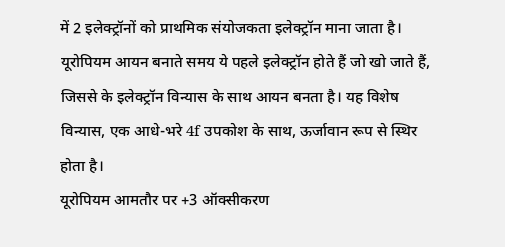में 2 इलेक्ट्रॉनों को प्राथमिक संयोजकता इलेक्ट्रॉन माना जाता है। यूरोपियम आयन बनाते समय ये पहले इलेक्ट्रॉन होते हैं जो खो जाते हैं, जिससे के इलेक्ट्रॉन विन्यास के साथ आयन बनता है। यह विशेष विन्यास, एक आधे-भरे 4f उपकोश के साथ, ऊर्जावान रूप से स्थिर होता है।
यूरोपियम आमतौर पर +3 ऑक्सीकरण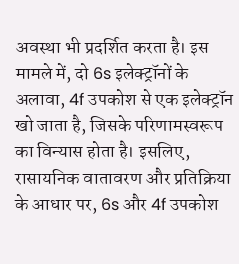अवस्था भी प्रदर्शित करता है। इस मामले में, दो 6s इलेक्ट्रॉनों के अलावा, 4f उपकोश से एक इलेक्ट्रॉन खो जाता है, जिसके परिणामस्वरूप का विन्यास होता है। इसलिए, रासायनिक वातावरण और प्रतिक्रिया के आधार पर, 6s और 4f उपकोश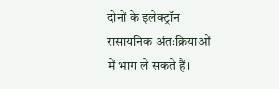दोनों के इलेक्ट्रॉन रासायनिक अंतःक्रियाओं में भाग ले सकते हैं।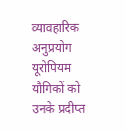व्यावहारिक अनुप्रयोग
यूरोपियम यौगिकों को उनके प्रदीप्त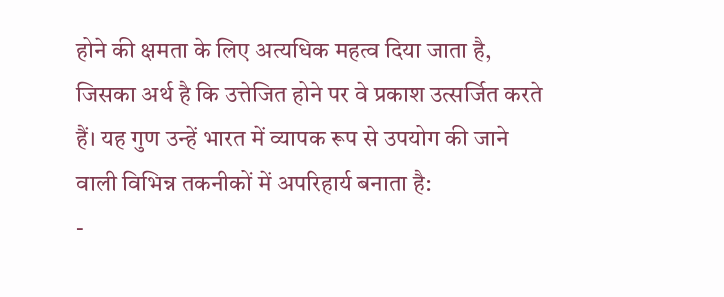होने की क्षमता के लिए अत्यधिक महत्व दिया जाता है, जिसका अर्थ है कि उत्तेजित होने पर वे प्रकाश उत्सर्जित करते हैं। यह गुण उन्हें भारत में व्यापक रूप से उपयोग की जाने वाली विभिन्न तकनीकों में अपरिहार्य बनाता है:
-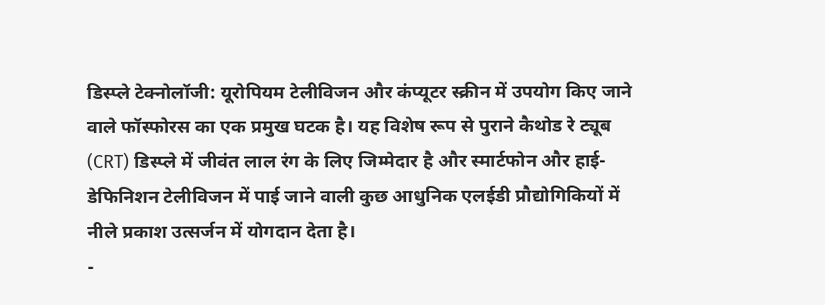डिस्प्ले टेक्नोलॉजी: यूरोपियम टेलीविजन और कंप्यूटर स्क्रीन में उपयोग किए जाने वाले फॉस्फोरस का एक प्रमुख घटक है। यह विशेष रूप से पुराने कैथोड रे ट्यूब (CRT) डिस्प्ले में जीवंत लाल रंग के लिए जिम्मेदार है और स्मार्टफोन और हाई-डेफिनिशन टेलीविजन में पाई जाने वाली कुछ आधुनिक एलईडी प्रौद्योगिकियों में नीले प्रकाश उत्सर्जन में योगदान देता है।
-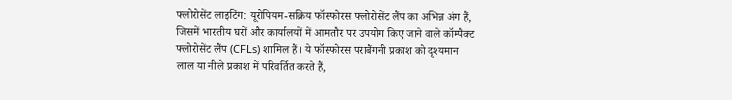फ्लोरोसेंट लाइटिंग: यूरोपियम-सक्रिय फॉस्फोरस फ्लोरोसेंट लैंप का अभिन्न अंग हैं, जिसमें भारतीय घरों और कार्यालयों में आमतौर पर उपयोग किए जाने वाले कॉम्पैक्ट फ्लोरोसेंट लैंप (CFLs) शामिल हैं। ये फॉस्फोरस पराबैंगनी प्रकाश को दृश्यमान लाल या नीले प्रकाश में परिवर्तित करते हैं,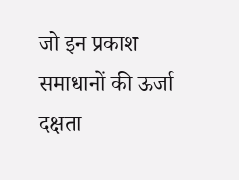जो इन प्रकाश समाधानों की ऊर्जा दक्षता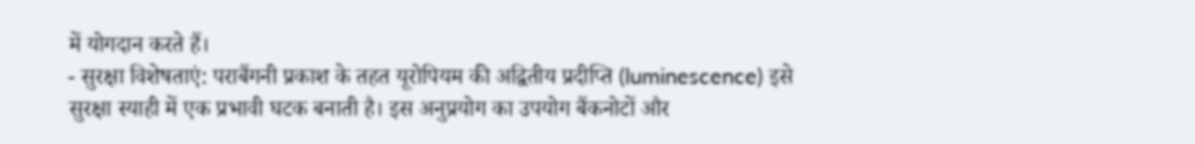में योगदान करते हैं।
- सुरक्षा विशेषताएं: पराबैंगनी प्रकाश के तहत यूरोपियम की अद्वितीय प्रदीप्ति (luminescence) इसे सुरक्षा स्याही में एक प्रभावी घटक बनाती है। इस अनुप्रयोग का उपयोग बैंकनोटों और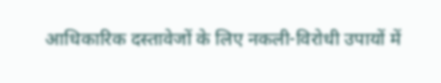आधिकारिक दस्तावेजों के लिए नकली-विरोधी उपायों में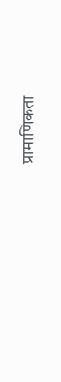प्रामाणिकता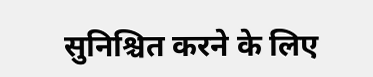सुनिश्चित करने के लिए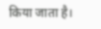किया जाता है।